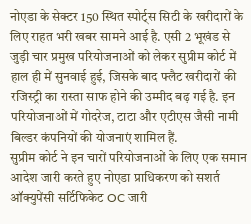नोएडा के सेक्टर 150 स्थित स्पोर्ट्स सिटी के खरीदारों के लिए राहत भरी खबर सामने आई है. एसी 2 भूखंड से जुड़ी चार प्रमुख परियोजनाओं को लेकर सुप्रीम कोर्ट में हाल ही में सुनवाई हुई, जिसके बाद फ्लैट खरीदारों की रजिस्ट्री का रास्ता साफ होने की उम्मीद बढ़ गई है. इन परियोजनाओं में गोदरेज, टाटा और एटीएस जैसी नामी बिल्डर कंपनियों की योजनाएं शामिल हैं.
सुप्रीम कोर्ट ने इन चारों परियोजनाओं के लिए एक समान आदेश जारी करते हुए नोएडा प्राधिकरण को सशर्त ऑक्युपेंसी सर्टिफिकेट OC जारी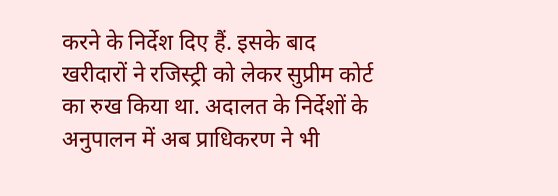करने के निर्देश दिए हैं. इसके बाद खरीदारों ने रजिस्ट्री को लेकर सुप्रीम कोर्ट का रुख किया था. अदालत के निर्देशों के अनुपालन में अब प्राधिकरण ने भी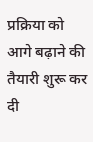प्रक्रिया को आगे बढ़ाने की तैयारी शुरू कर दी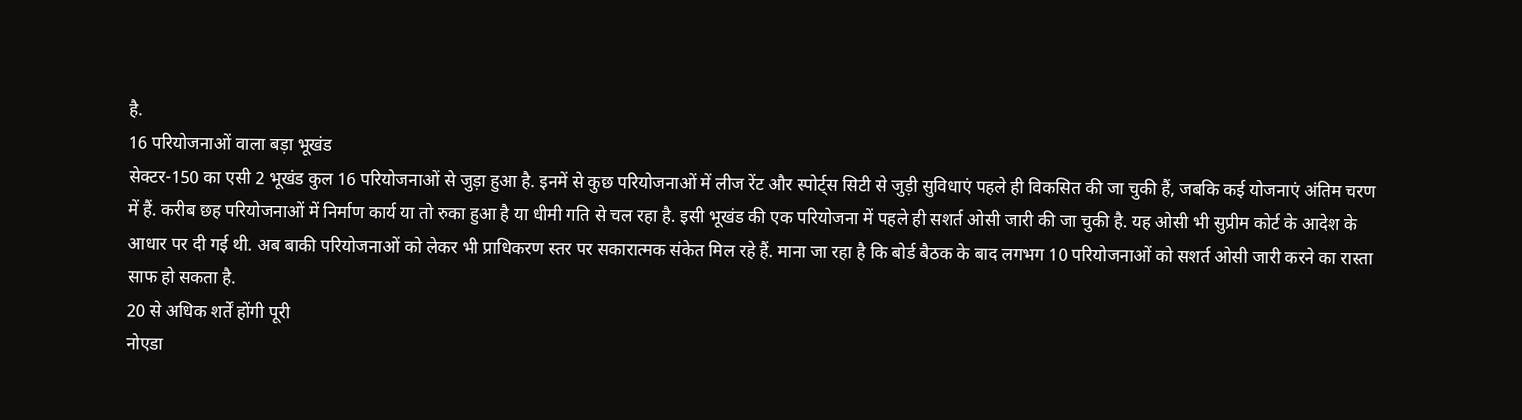है.
16 परियोजनाओं वाला बड़ा भूखंड
सेक्टर-150 का एसी 2 भूखंड कुल 16 परियोजनाओं से जुड़ा हुआ है. इनमें से कुछ परियोजनाओं में लीज रेंट और स्पोर्ट्स सिटी से जुड़ी सुविधाएं पहले ही विकसित की जा चुकी हैं, जबकि कई योजनाएं अंतिम चरण में हैं. करीब छह परियोजनाओं में निर्माण कार्य या तो रुका हुआ है या धीमी गति से चल रहा है. इसी भूखंड की एक परियोजना में पहले ही सशर्त ओसी जारी की जा चुकी है. यह ओसी भी सुप्रीम कोर्ट के आदेश के आधार पर दी गई थी. अब बाकी परियोजनाओं को लेकर भी प्राधिकरण स्तर पर सकारात्मक संकेत मिल रहे हैं. माना जा रहा है कि बोर्ड बैठक के बाद लगभग 10 परियोजनाओं को सशर्त ओसी जारी करने का रास्ता साफ हो सकता है.
20 से अधिक शर्तें होंगी पूरी
नोएडा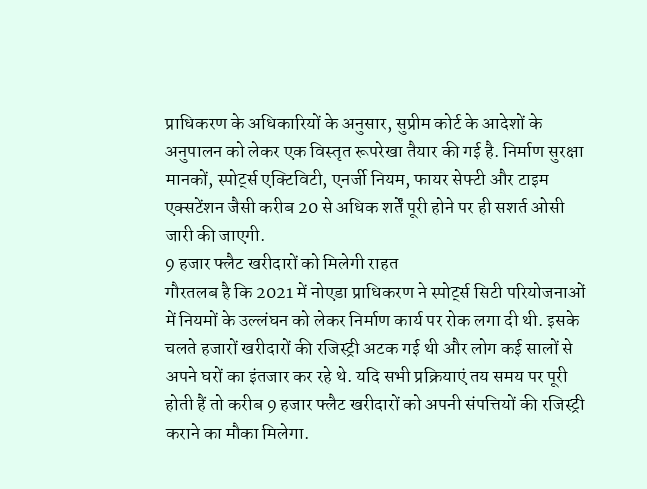प्राधिकरण के अधिकारियों के अनुसार, सुप्रीम कोर्ट के आदेशों के अनुपालन को लेकर एक विस्तृत रूपरेखा तैयार की गई है. निर्माण सुरक्षा मानकों, स्पोर्ट्स एक्टिविटी, एनर्जी नियम, फायर सेफ्टी और टाइम एक्सटेंशन जैसी करीब 20 से अधिक शर्तें पूरी होने पर ही सशर्त ओसी जारी की जाएगी.
9 हजार फ्लैट खरीदारों को मिलेगी राहत
गौरतलब है कि 2021 में नोएडा प्राधिकरण ने स्पोर्ट्स सिटी परियोजनाओं में नियमों के उल्लंघन को लेकर निर्माण कार्य पर रोक लगा दी थी. इसके चलते हजारों खरीदारों की रजिस्ट्री अटक गई थी और लोग कई सालों से अपने घरों का इंतजार कर रहे थे. यदि सभी प्रक्रियाएं तय समय पर पूरी होती हैं तो करीब 9 हजार फ्लैट खरीदारों को अपनी संपत्तियों की रजिस्ट्री कराने का मौका मिलेगा.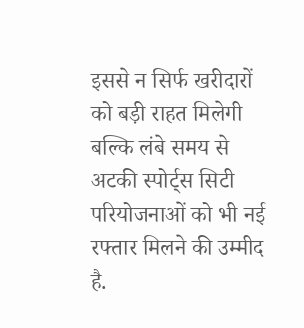इससे न सिर्फ खरीदारों को बड़ी राहत मिलेगी बल्कि लंबे समय से अटकी स्पोर्ट्स सिटी परियोजनाओं को भी नई रफ्तार मिलने की उम्मीद है.